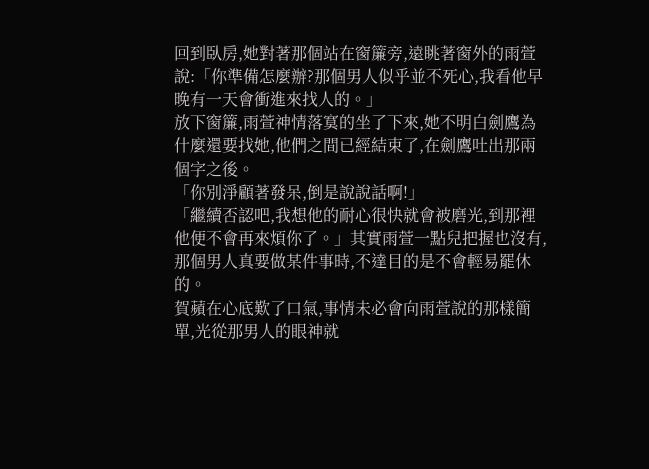回到臥房,她對著那個站在窗簾旁,遠眺著窗外的雨萱說:「你準備怎麼辦?那個男人似乎並不死心,我看他早晚有一天會衝進來找人的。」
放下窗簾,雨萱神情落寞的坐了下來,她不明白劍鷹為什麼還要找她,他們之間已經結束了,在劍鷹吐出那兩個字之後。
「你別淨顧著發呆,倒是說說話啊!」
「繼續否認吧,我想他的耐心很快就會被磨光,到那裡他便不會再來煩你了。」其實雨萱一點兒把握也沒有,那個男人真要做某件事時,不達目的是不會輕易罷休的。
賀蘋在心底歎了口氣,事情未必會向雨萱說的那樣簡單,光從那男人的眼神就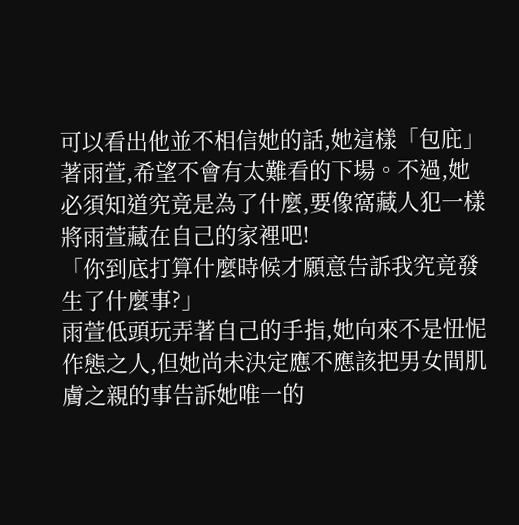可以看出他並不相信她的話,她這樣「包庇」著雨萱,希望不會有太難看的下場。不過,她必須知道究竟是為了什麼,要像窩藏人犯一樣將雨萱藏在自己的家裡吧!
「你到底打算什麼時候才願意告訴我究竟發生了什麼事?」
雨萱低頭玩弄著自己的手指,她向來不是忸怩作態之人,但她尚未決定應不應該把男女間肌膚之親的事告訴她唯一的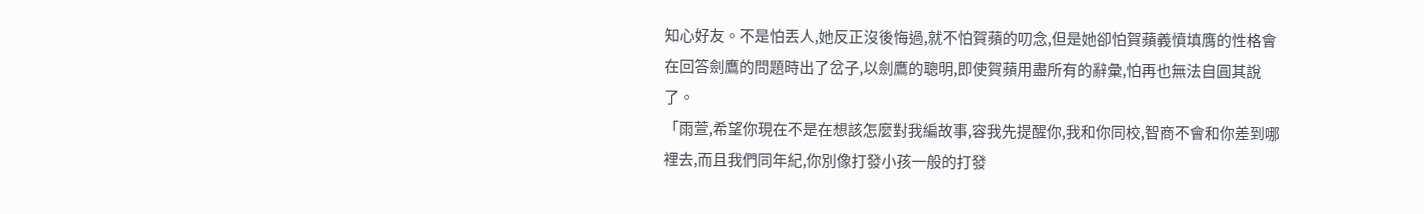知心好友。不是怕丟人,她反正沒後悔過,就不怕賀蘋的叨念,但是她卻怕賀蘋義憤填膺的性格會在回答劍鷹的問題時出了岔子,以劍鷹的聰明,即使賀蘋用盡所有的辭彙,怕再也無法自圓其說了。
「雨萱,希望你現在不是在想該怎麼對我編故事,容我先提醒你,我和你同校,智商不會和你差到哪裡去,而且我們同年紀,你別像打發小孩一般的打發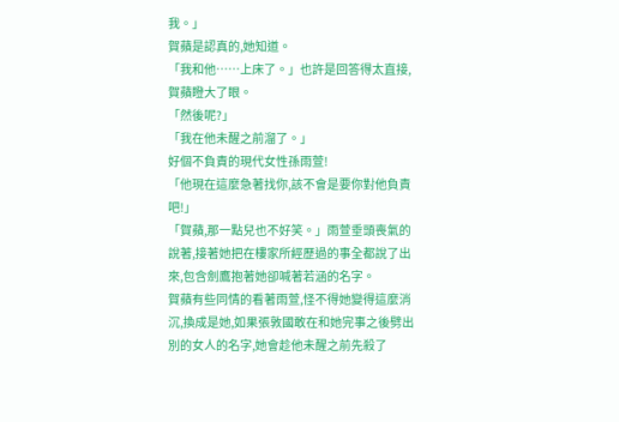我。」
賀蘋是認真的,她知道。
「我和他……上床了。」也許是回答得太直接,賀蘋瞪大了眼。
「然後呢?」
「我在他未醒之前溜了。」
好個不負責的現代女性孫雨萱!
「他現在這麼急著找你,該不會是要你對他負責吧!」
「賀蘋,那一點兒也不好笑。」雨萱垂頭喪氣的說著,接著她把在樓家所經歷過的事全都說了出來,包含劍鷹抱著她卻喊著若涵的名字。
賀蘋有些同情的看著雨萱,怪不得她變得這麼消沉,換成是她,如果張敦國敢在和她完事之後劈出別的女人的名字,她會趁他未醒之前先殺了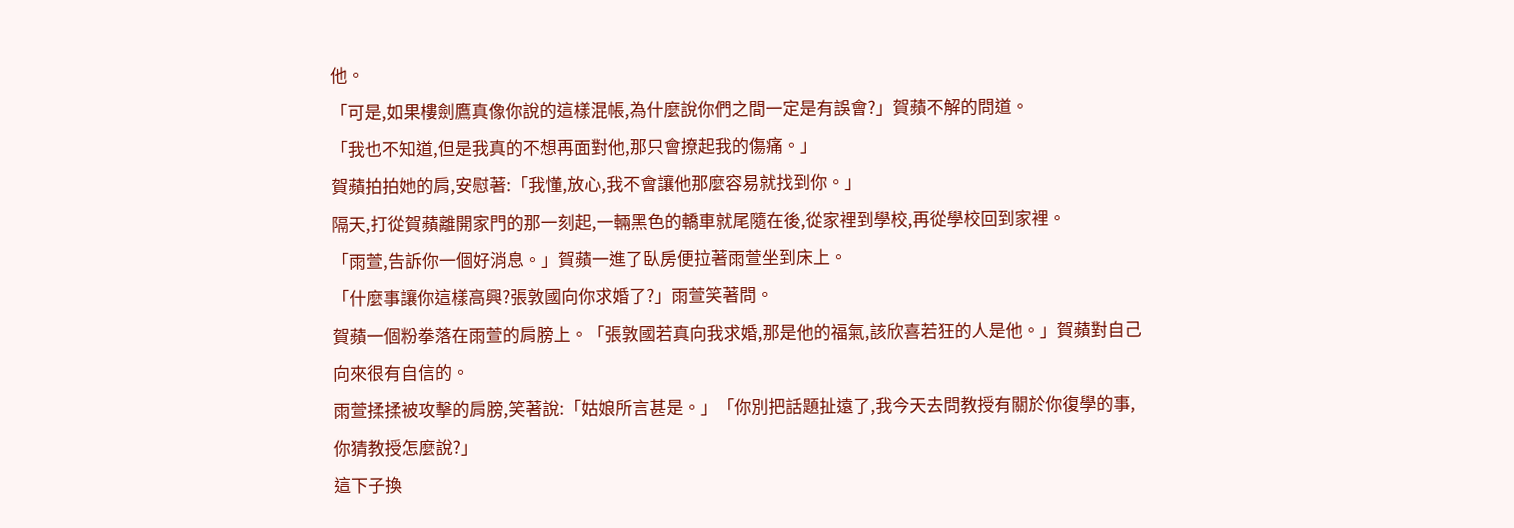他。
「可是,如果樓劍鷹真像你說的這樣混帳,為什麼說你們之間一定是有誤會?」賀蘋不解的問道。
「我也不知道,但是我真的不想再面對他,那只會撩起我的傷痛。」
賀蘋拍拍她的肩,安慰著:「我懂,放心,我不會讓他那麼容易就找到你。」
隔天,打從賀蘋離開家門的那一刻起,一輛黑色的轎車就尾隨在後,從家裡到學校,再從學校回到家裡。
「雨萱,告訴你一個好消息。」賀蘋一進了臥房便拉著雨萱坐到床上。
「什麼事讓你這樣高興?張敦國向你求婚了?」雨萱笑著問。
賀蘋一個粉拳落在雨萱的肩膀上。「張敦國若真向我求婚,那是他的福氣,該欣喜若狂的人是他。」賀蘋對自己向來很有自信的。
雨萱揉揉被攻擊的肩膀,笑著說:「姑娘所言甚是。」「你別把話題扯遠了,我今天去問教授有關於你復學的事,你猜教授怎麼說?」
這下子換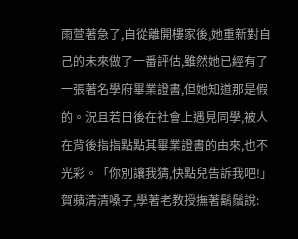雨萱著急了,自從離開樓家後,她重新對自己的未來做了一番評估,雖然她已經有了一張著名學府畢業證書,但她知道那是假的。況且若日後在社會上遇見同學,被人在背後指指點點其畢業證書的由來,也不光彩。「你別讓我猜,快點兒告訴我吧!」
賀蘋清清嗓子,學著老教授撫著鬍鬚說: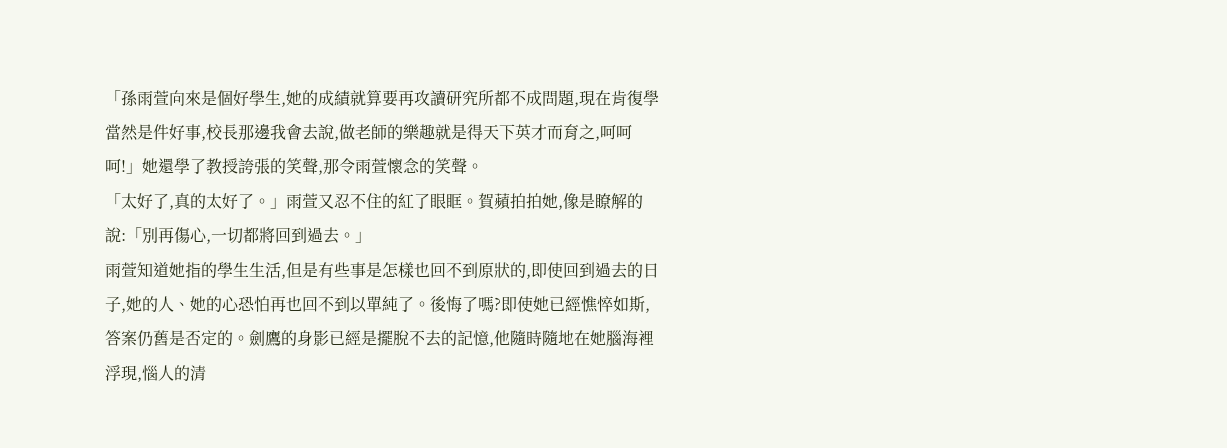「孫雨萱向來是個好學生,她的成績就算要再攻讀研究所都不成問題,現在肯復學當然是件好事,校長那邊我會去說,做老師的樂趣就是得天下英才而育之,呵呵呵!」她還學了教授誇張的笑聲,那令雨萱懷念的笑聲。
「太好了,真的太好了。」雨萱又忍不住的紅了眼眶。賀蘋拍拍她,像是瞭解的說:「別再傷心,一切都將回到過去。」
雨萱知道她指的學生生活,但是有些事是怎樣也回不到原狀的,即使回到過去的日子,她的人、她的心恐怕再也回不到以單純了。後悔了嗎?即使她已經憔悴如斯,答案仍舊是否定的。劍鷹的身影已經是擺脫不去的記憶,他隨時隨地在她腦海裡浮現,惱人的清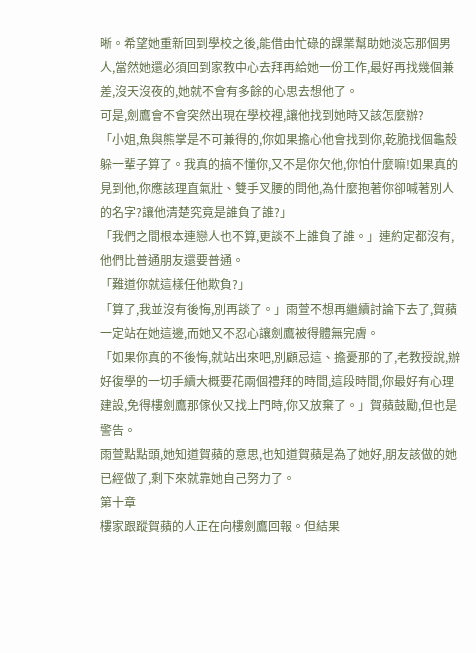晰。希望她重新回到學校之後,能借由忙碌的課業幫助她淡忘那個男人,當然她還必須回到家教中心去拜再給她一份工作,最好再找幾個兼差,沒天沒夜的,她就不會有多餘的心思去想他了。
可是,劍鷹會不會突然出現在學校裡,讓他找到她時又該怎麼辦?
「小姐,魚與熊掌是不可兼得的,你如果擔心他會找到你,乾脆找個龜殼躲一輩子算了。我真的搞不懂你,又不是你欠他,你怕什麼嘛!如果真的見到他,你應該理直氣壯、雙手叉腰的問他,為什麼抱著你卻喊著別人的名字?讓他清楚究竟是誰負了誰?」
「我們之間根本連戀人也不算,更談不上誰負了誰。」連約定都沒有,他們比普通朋友還要普通。
「難道你就這樣任他欺負?」
「算了,我並沒有後悔,別再談了。」雨萱不想再繼續討論下去了,賀蘋一定站在她這邊,而她又不忍心讓劍鷹被得體無完膚。
「如果你真的不後悔,就站出來吧,別顧忌這、擔憂那的了,老教授說,辦好復學的一切手續大概要花兩個禮拜的時間,這段時間,你最好有心理建設,免得樓劍鷹那傢伙又找上門時,你又放棄了。」賀蘋鼓勵,但也是警告。
雨萱點點頭,她知道賀蘋的意思,也知道賀蘋是為了她好,朋友該做的她已經做了,剩下來就靠她自己努力了。
第十章
樓家跟蹤賀蘋的人正在向樓劍鷹回報。但結果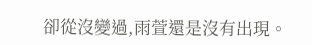卻從沒變過,雨萱還是沒有出現。